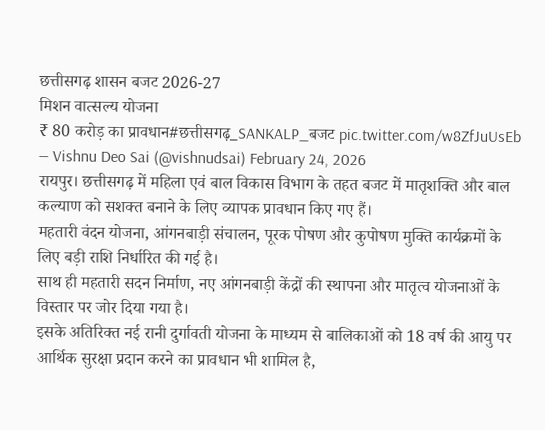छत्तीसगढ़ शासन बजट 2026-27
मिशन वात्सल्य योजना
₹ 80 करोड़ का प्रावधान#छत्तीसगढ़_SANKALP_बजट pic.twitter.com/w8ZfJuUsEb
— Vishnu Deo Sai (@vishnudsai) February 24, 2026
रायपुर। छत्तीसगढ़ में महिला एवं बाल विकास विभाग के तहत बजट में मातृशक्ति और बाल कल्याण को सशक्त बनाने के लिए व्यापक प्रावधान किए गए हैं।
महतारी वंदन योजना, आंगनबाड़ी संचालन, पूरक पोषण और कुपोषण मुक्ति कार्यक्रमों के लिए बड़ी राशि निर्धारित की गई है।
साथ ही महतारी सदन निर्माण, नए आंगनबाड़ी केंद्रों की स्थापना और मातृत्व योजनाओं के विस्तार पर जोर दिया गया है।
इसके अतिरिक्त नई रानी दुर्गावती योजना के माध्यम से बालिकाओं को 18 वर्ष की आयु पर आर्थिक सुरक्षा प्रदान करने का प्रावधान भी शामिल है,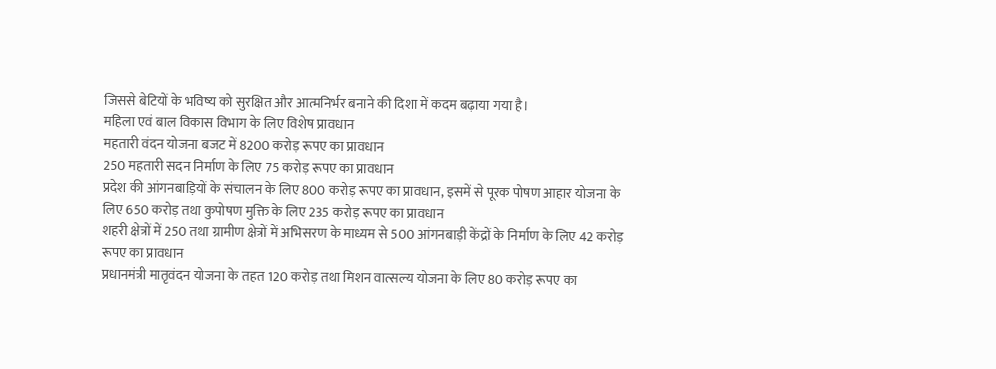जिससे बेटियों के भविष्य को सुरक्षित और आत्मनिर्भर बनाने की दिशा में कदम बढ़ाया गया है।
महिला एवं बाल विकास विभाग के लिए विशेष प्रावधान
महतारी वंदन योजना बजट में 8200 करोड़ रूपए का प्रावधान
250 महतारी सदन निर्माण के लिए 75 करोड़ रूपए का प्रावधान
प्रदेश की आंगनबाड़ियों के संचालन के लिए 800 करोड़ रूपए का प्रावधान, इसमें से पूरक पोषण आहार योजना के लिए 650 करोड़ तथा कुपोषण मुक्ति के लिए 235 करोड़ रूपए का प्रावधान
शहरी क्षेत्रों में 250 तथा ग्रामीण क्षेत्रों में अभिसरण के माध्यम से 500 आंगनबाड़ी केंद्रों के निर्माण के लिए 42 करोड़ रूपए का प्रावधान
प्रधानमंत्री मातृवंदन योजना के तहत 120 करोड़ तथा मिशन वात्सल्य योजना के लिए 80 करोड़ रूपए का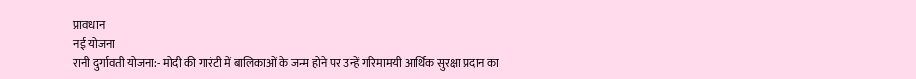प्रावधान
नई योजना
रानी दुर्गावती योजना:- मोदी की गारंटी में बालिकाओं के जन्म होने पर उन्हें गरिमामयी आर्थिक सुरक्षा प्रदान का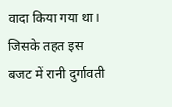वादा किया गया था। जिसके तहत इस बजट में रानी दुर्गावती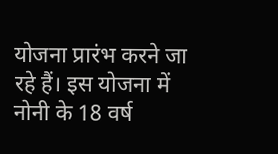योजना प्रारंभ करने जा रहे हैं। इस योजना में नोनी के 18 वर्ष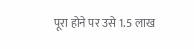पूरा होने पर उसे 1.5 लाख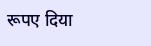रूपए दिया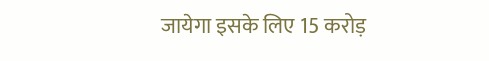जायेगा इसके लिए 15 करोड़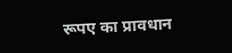रूपए का प्रावधान